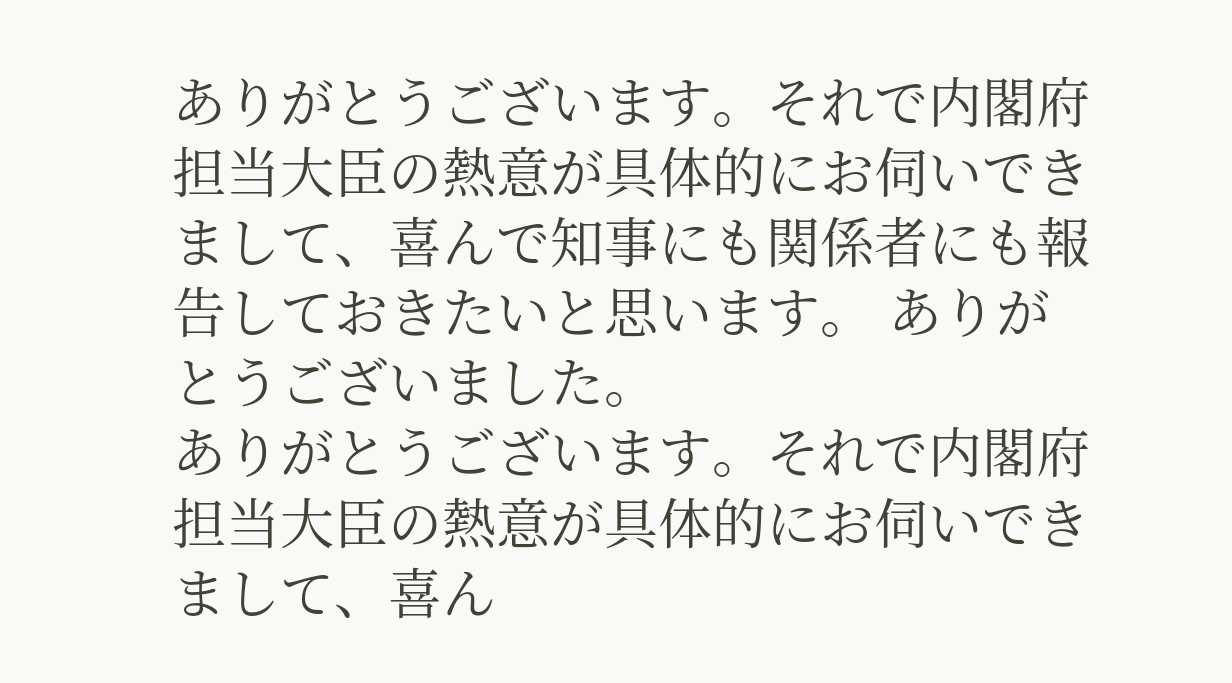ありがとうございます。それで内閣府担当大臣の熱意が具体的にお伺いできまして、喜んで知事にも関係者にも報告しておきたいと思います。 ありがとうございました。
ありがとうございます。それで内閣府担当大臣の熱意が具体的にお伺いできまして、喜ん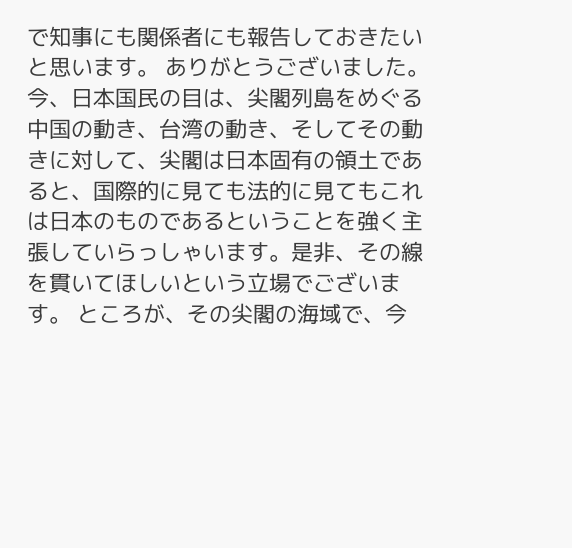で知事にも関係者にも報告しておきたいと思います。 ありがとうございました。
今、日本国民の目は、尖閣列島をめぐる中国の動き、台湾の動き、そしてその動きに対して、尖閣は日本固有の領土であると、国際的に見ても法的に見てもこれは日本のものであるということを強く主張していらっしゃいます。是非、その線を貫いてほしいという立場でございます。 ところが、その尖閣の海域で、今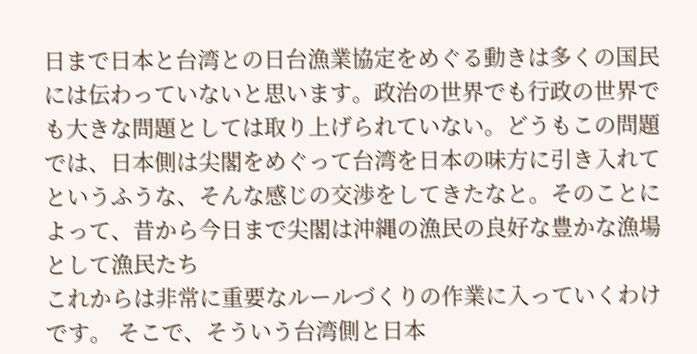日まで日本と台湾との日台漁業協定をめぐる動きは多くの国民には伝わっていないと思います。政治の世界でも行政の世界でも大きな問題としては取り上げられていない。どうもこの問題では、日本側は尖閣をめぐって台湾を日本の味方に引き入れてというふうな、そんな感じの交渉をしてきたなと。そのことによって、昔から今日まで尖閣は沖縄の漁民の良好な豊かな漁場として漁民たち
これからは非常に重要なルールづくりの作業に入っていくわけです。 そこで、そういう台湾側と日本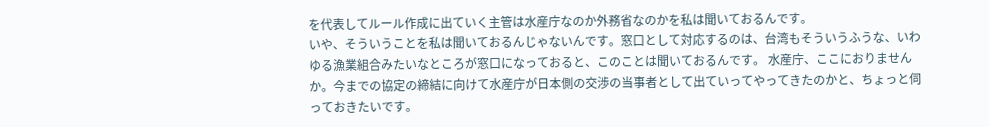を代表してルール作成に出ていく主管は水産庁なのか外務省なのかを私は聞いておるんです。
いや、そういうことを私は聞いておるんじゃないんです。窓口として対応するのは、台湾もそういうふうな、いわゆる漁業組合みたいなところが窓口になっておると、このことは聞いておるんです。 水産庁、ここにおりませんか。今までの協定の締結に向けて水産庁が日本側の交渉の当事者として出ていってやってきたのかと、ちょっと伺っておきたいです。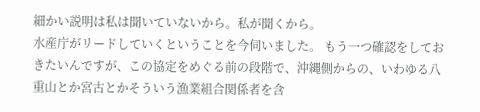細かい説明は私は聞いていないから。私が聞くから。
水産庁がリードしていくということを今伺いました。 もう一つ確認をしておきたいんですが、この協定をめぐる前の段階で、沖縄側からの、いわゆる八重山とか宮古とかそういう漁業組合関係者を含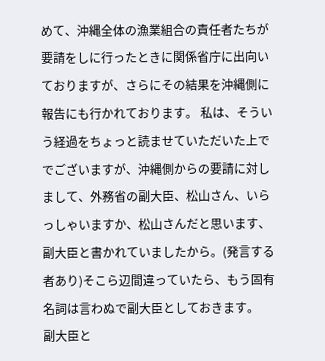めて、沖縄全体の漁業組合の責任者たちが要請をしに行ったときに関係省庁に出向いておりますが、さらにその結果を沖縄側に報告にも行かれております。 私は、そういう経過をちょっと読ませていただいた上ででございますが、沖縄側からの要請に対しまして、外務省の副大臣、松山さん、いらっしゃいますか、松山さんだと思います、副大臣と書かれていましたから。(発言する者あり)そこら辺間違っていたら、もう固有名詞は言わぬで副大臣としておきます。
副大臣と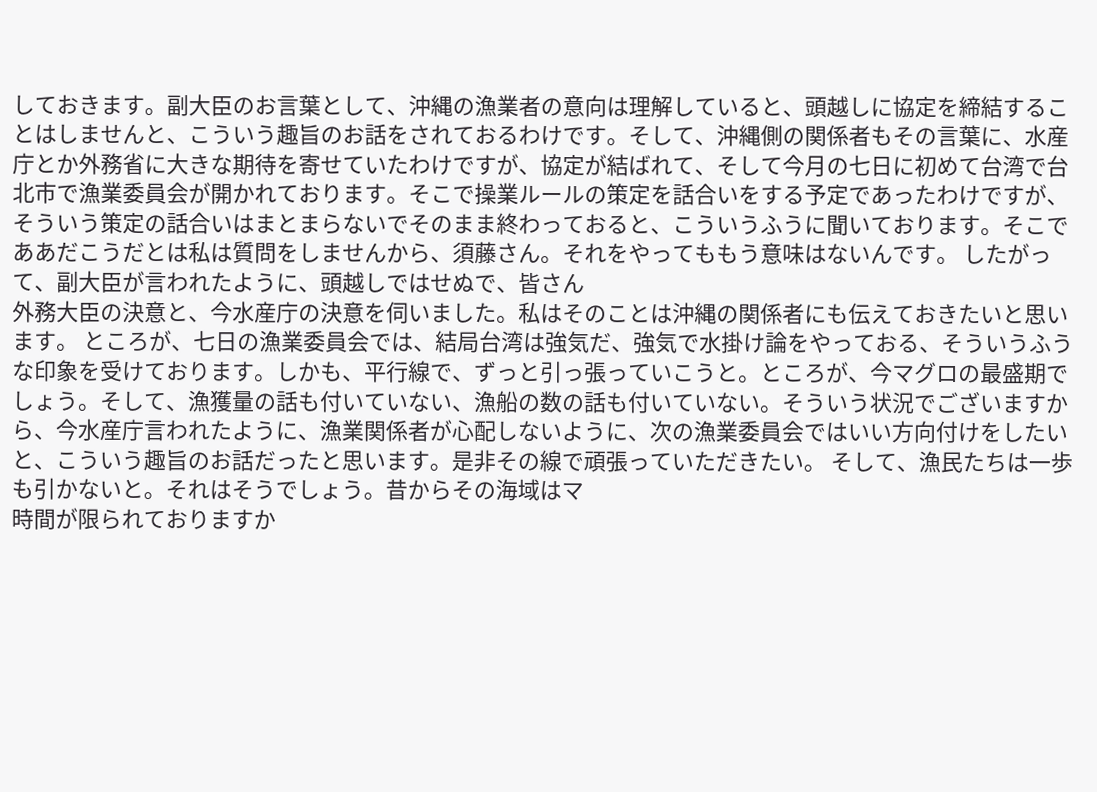しておきます。副大臣のお言葉として、沖縄の漁業者の意向は理解していると、頭越しに協定を締結することはしませんと、こういう趣旨のお話をされておるわけです。そして、沖縄側の関係者もその言葉に、水産庁とか外務省に大きな期待を寄せていたわけですが、協定が結ばれて、そして今月の七日に初めて台湾で台北市で漁業委員会が開かれております。そこで操業ルールの策定を話合いをする予定であったわけですが、そういう策定の話合いはまとまらないでそのまま終わっておると、こういうふうに聞いております。そこでああだこうだとは私は質問をしませんから、須藤さん。それをやってももう意味はないんです。 したがって、副大臣が言われたように、頭越しではせぬで、皆さん
外務大臣の決意と、今水産庁の決意を伺いました。私はそのことは沖縄の関係者にも伝えておきたいと思います。 ところが、七日の漁業委員会では、結局台湾は強気だ、強気で水掛け論をやっておる、そういうふうな印象を受けております。しかも、平行線で、ずっと引っ張っていこうと。ところが、今マグロの最盛期でしょう。そして、漁獲量の話も付いていない、漁船の数の話も付いていない。そういう状況でございますから、今水産庁言われたように、漁業関係者が心配しないように、次の漁業委員会ではいい方向付けをしたいと、こういう趣旨のお話だったと思います。是非その線で頑張っていただきたい。 そして、漁民たちは一歩も引かないと。それはそうでしょう。昔からその海域はマ
時間が限られておりますか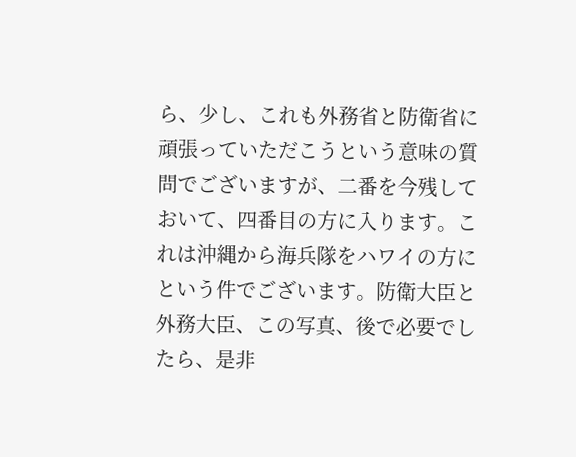ら、少し、これも外務省と防衛省に頑張っていただこうという意味の質問でございますが、二番を今残しておいて、四番目の方に入ります。これは沖縄から海兵隊をハワイの方にという件でございます。防衛大臣と外務大臣、この写真、後で必要でしたら、是非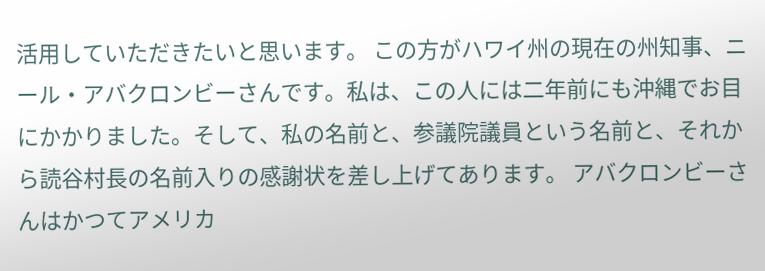活用していただきたいと思います。 この方がハワイ州の現在の州知事、ニール・アバクロンビーさんです。私は、この人には二年前にも沖縄でお目にかかりました。そして、私の名前と、参議院議員という名前と、それから読谷村長の名前入りの感謝状を差し上げてあります。 アバクロンビーさんはかつてアメリカ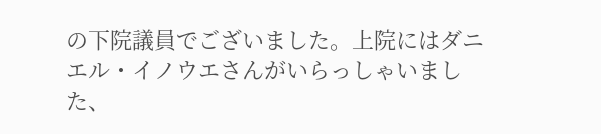の下院議員でございました。上院にはダニエル・イノウエさんがいらっしゃいました、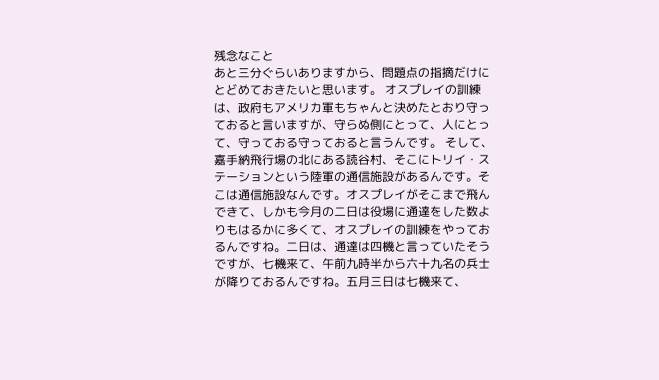残念なこと
あと三分ぐらいありますから、問題点の指摘だけにとどめておきたいと思います。 オスプレイの訓練は、政府もアメリカ軍もちゃんと決めたとおり守っておると言いますが、守らぬ側にとって、人にとって、守っておる守っておると言うんです。 そして、嘉手納飛行場の北にある読谷村、そこにトリイ・ステーションという陸軍の通信施設があるんです。そこは通信施設なんです。オスプレイがそこまで飛んできて、しかも今月の二日は役場に通達をした数よりもはるかに多くて、オスプレイの訓練をやっておるんですね。二日は、通達は四機と言っていたそうですが、七機来て、午前九時半から六十九名の兵士が降りておるんですね。五月三日は七機来て、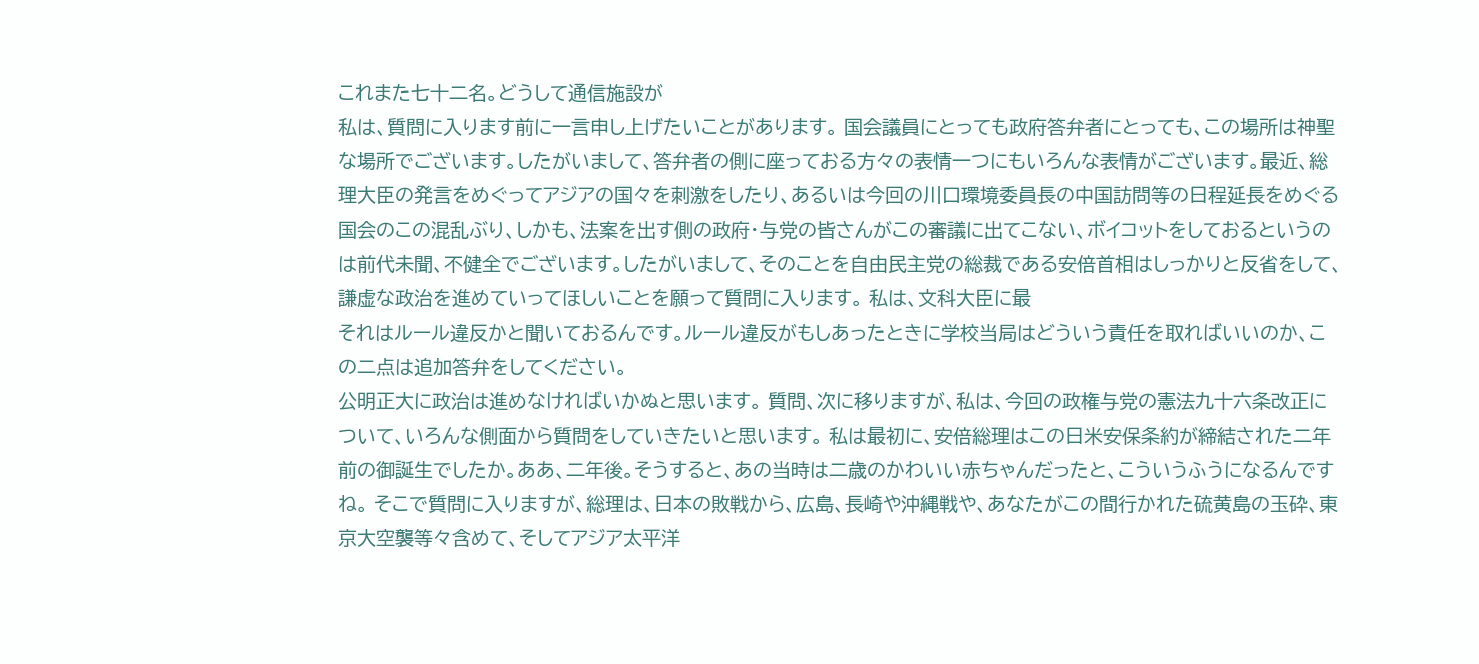これまた七十二名。どうして通信施設が
私は、質問に入ります前に一言申し上げたいことがあります。 国会議員にとっても政府答弁者にとっても、この場所は神聖な場所でございます。したがいまして、答弁者の側に座っておる方々の表情一つにもいろんな表情がございます。最近、総理大臣の発言をめぐってアジアの国々を刺激をしたり、あるいは今回の川口環境委員長の中国訪問等の日程延長をめぐる国会のこの混乱ぶり、しかも、法案を出す側の政府・与党の皆さんがこの審議に出てこない、ボイコットをしておるというのは前代未聞、不健全でございます。したがいまして、そのことを自由民主党の総裁である安倍首相はしっかりと反省をして、謙虚な政治を進めていってほしいことを願って質問に入ります。 私は、文科大臣に最
それはルール違反かと聞いておるんです。ルール違反がもしあったときに学校当局はどういう責任を取ればいいのか、この二点は追加答弁をしてください。
公明正大に政治は進めなければいかぬと思います。 質問、次に移りますが、私は、今回の政権与党の憲法九十六条改正について、いろんな側面から質問をしていきたいと思います。 私は最初に、安倍総理はこの日米安保条約が締結された二年前の御誕生でしたか。ああ、二年後。そうすると、あの当時は二歳のかわいい赤ちゃんだったと、こういうふうになるんですね。 そこで質問に入りますが、総理は、日本の敗戦から、広島、長崎や沖縄戦や、あなたがこの間行かれた硫黄島の玉砕、東京大空襲等々含めて、そしてアジア太平洋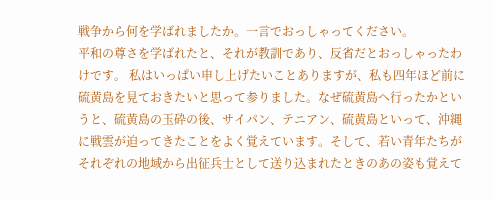戦争から何を学ばれましたか。一言でおっしゃってください。
平和の尊さを学ばれたと、それが教訓であり、反省だとおっしゃったわけです。 私はいっぱい申し上げたいことありますが、私も四年ほど前に硫黄島を見ておきたいと思って参りました。なぜ硫黄島へ行ったかというと、硫黄島の玉砕の後、サイパン、テニアン、硫黄島といって、沖縄に戦雲が迫ってきたことをよく覚えています。そして、若い青年たちがそれぞれの地域から出征兵士として送り込まれたときのあの姿も覚えて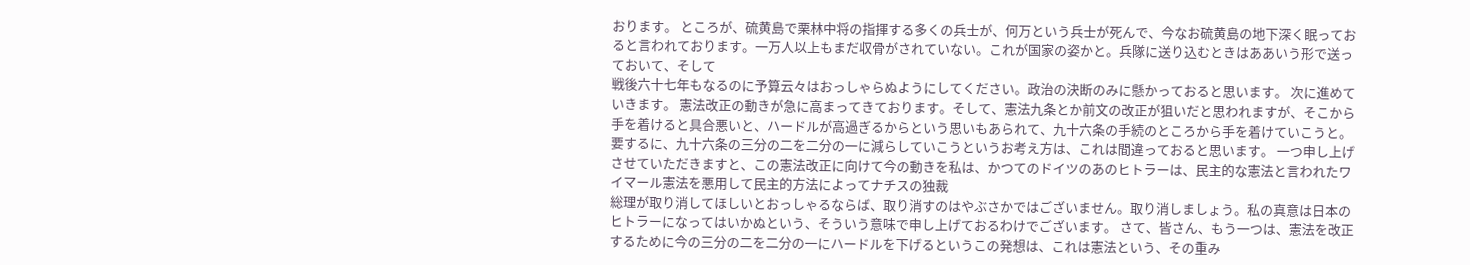おります。 ところが、硫黄島で栗林中将の指揮する多くの兵士が、何万という兵士が死んで、今なお硫黄島の地下深く眠っておると言われております。一万人以上もまだ収骨がされていない。これが国家の姿かと。兵隊に送り込むときはああいう形で送っておいて、そして
戦後六十七年もなるのに予算云々はおっしゃらぬようにしてください。政治の決断のみに懸かっておると思います。 次に進めていきます。 憲法改正の動きが急に高まってきております。そして、憲法九条とか前文の改正が狙いだと思われますが、そこから手を着けると具合悪いと、ハードルが高過ぎるからという思いもあられて、九十六条の手続のところから手を着けていこうと。要するに、九十六条の三分の二を二分の一に減らしていこうというお考え方は、これは間違っておると思います。 一つ申し上げさせていただきますと、この憲法改正に向けて今の動きを私は、かつてのドイツのあのヒトラーは、民主的な憲法と言われたワイマール憲法を悪用して民主的方法によってナチスの独裁
総理が取り消してほしいとおっしゃるならば、取り消すのはやぶさかではございません。取り消しましょう。私の真意は日本のヒトラーになってはいかぬという、そういう意味で申し上げておるわけでございます。 さて、皆さん、もう一つは、憲法を改正するために今の三分の二を二分の一にハードルを下げるというこの発想は、これは憲法という、その重み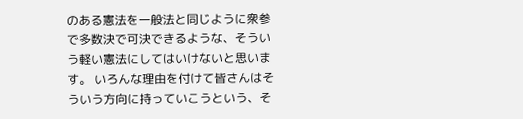のある憲法を一般法と同じように衆参で多数決で可決できるような、そういう軽い憲法にしてはいけないと思います。 いろんな理由を付けて皆さんはそういう方向に持っていこうという、そ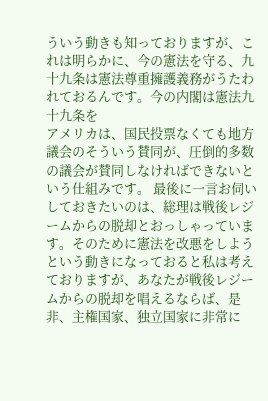ういう動きも知っておりますが、これは明らかに、今の憲法を守る、九十九条は憲法尊重擁護義務がうたわれておるんです。今の内閣は憲法九十九条を
アメリカは、国民投票なくても地方議会のそういう賛同が、圧倒的多数の議会が賛同しなければできないという仕組みです。 最後に一言お伺いしておきたいのは、総理は戦後レジームからの脱却とおっしゃっています。そのために憲法を改悪をしようという動きになっておると私は考えておりますが、あなたが戦後レジームからの脱却を唱えるならば、是非、主権国家、独立国家に非常に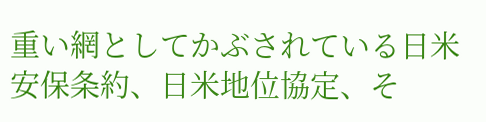重い網としてかぶされている日米安保条約、日米地位協定、そ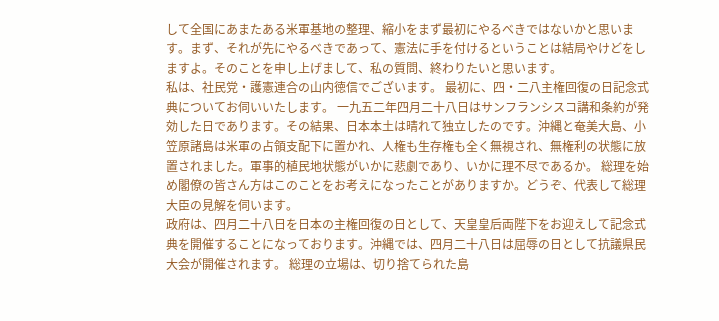して全国にあまたある米軍基地の整理、縮小をまず最初にやるべきではないかと思います。まず、それが先にやるべきであって、憲法に手を付けるということは結局やけどをしますよ。そのことを申し上げまして、私の質問、終わりたいと思います。
私は、社民党・護憲連合の山内徳信でございます。 最初に、四・二八主権回復の日記念式典についてお伺いいたします。 一九五二年四月二十八日はサンフランシスコ講和条約が発効した日であります。その結果、日本本土は晴れて独立したのです。沖縄と奄美大島、小笠原諸島は米軍の占領支配下に置かれ、人権も生存権も全く無視され、無権利の状態に放置されました。軍事的植民地状態がいかに悲劇であり、いかに理不尽であるか。 総理を始め閣僚の皆さん方はこのことをお考えになったことがありますか。どうぞ、代表して総理大臣の見解を伺います。
政府は、四月二十八日を日本の主権回復の日として、天皇皇后両陛下をお迎えして記念式典を開催することになっております。沖縄では、四月二十八日は屈辱の日として抗議県民大会が開催されます。 総理の立場は、切り捨てられた島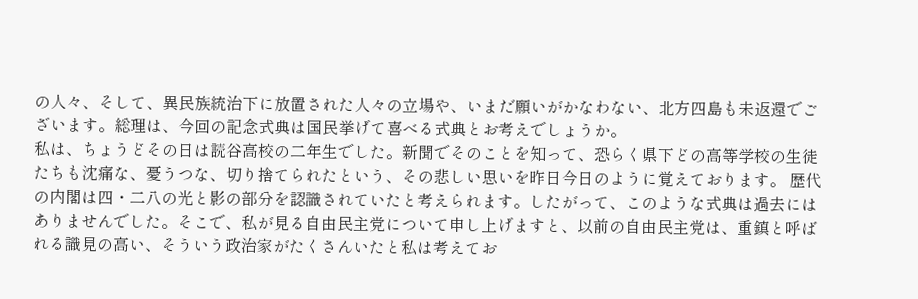の人々、そして、異民族統治下に放置された人々の立場や、いまだ願いがかなわない、北方四島も未返還でございます。総理は、今回の記念式典は国民挙げて喜べる式典とお考えでしょうか。
私は、ちょうどその日は読谷高校の二年生でした。新聞でそのことを知って、恐らく県下どの高等学校の生徒たちも沈痛な、憂うつな、切り捨てられたという、その悲しい思いを昨日今日のように覚えております。 歴代の内閣は四・二八の光と影の部分を認識されていたと考えられます。したがって、このような式典は過去にはありませんでした。そこで、私が見る自由民主党について申し上げますと、以前の自由民主党は、重鎮と呼ばれる識見の高い、そういう政治家がたくさんいたと私は考えてお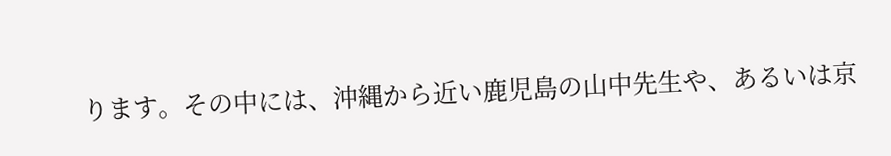ります。その中には、沖縄から近い鹿児島の山中先生や、あるいは京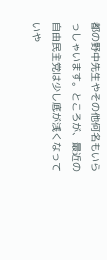都の野中先生やその他何名もいらっしゃいます。ところが、最近の自由民主党は少し底が浅くなっていや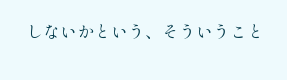しないかという、そういうこと